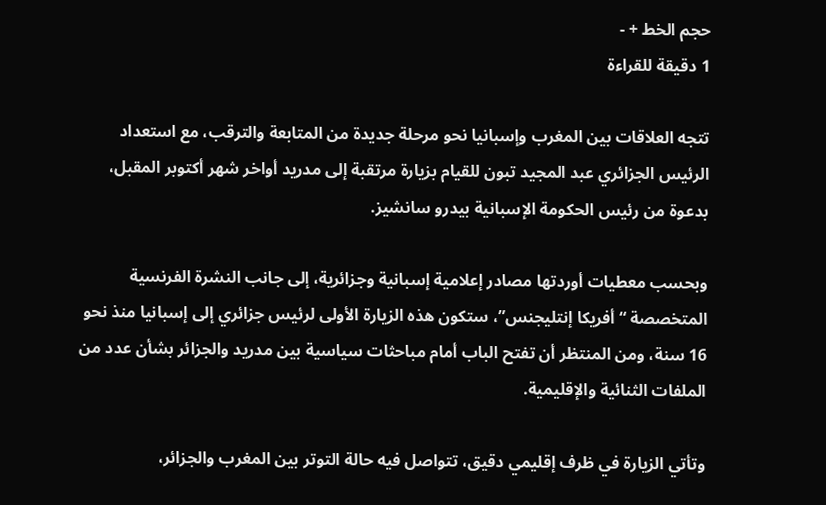حجم الخط + -
1 دقيقة للقراءة

تتجه العلاقات بين المغرب وإسبانيا نحو مرحلة جديدة من المتابعة والترقب، مع استعداد الرئيس الجزائري عبد المجيد تبون للقيام بزيارة مرتقبة إلى مدريد أواخر شهر أكتوبر المقبل، بدعوة من رئيس الحكومة الإسبانية بيدرو سانشيز.

وبحسب معطيات أوردتها مصادر إعلامية إسبانية وجزائرية، إلى جانب النشرة الفرنسية المتخصصة “أفريكا إنتليجنس”، ستكون هذه الزيارة الأولى لرئيس جزائري إلى إسبانيا منذ نحو 16 سنة، ومن المنتظر أن تفتح الباب أمام مباحثات سياسية بين مدريد والجزائر بشأن عدد من الملفات الثنائية والإقليمية.

وتأتي الزيارة في ظرف إقليمي دقيق، تتواصل فيه حالة التوتر بين المغرب والجزائر،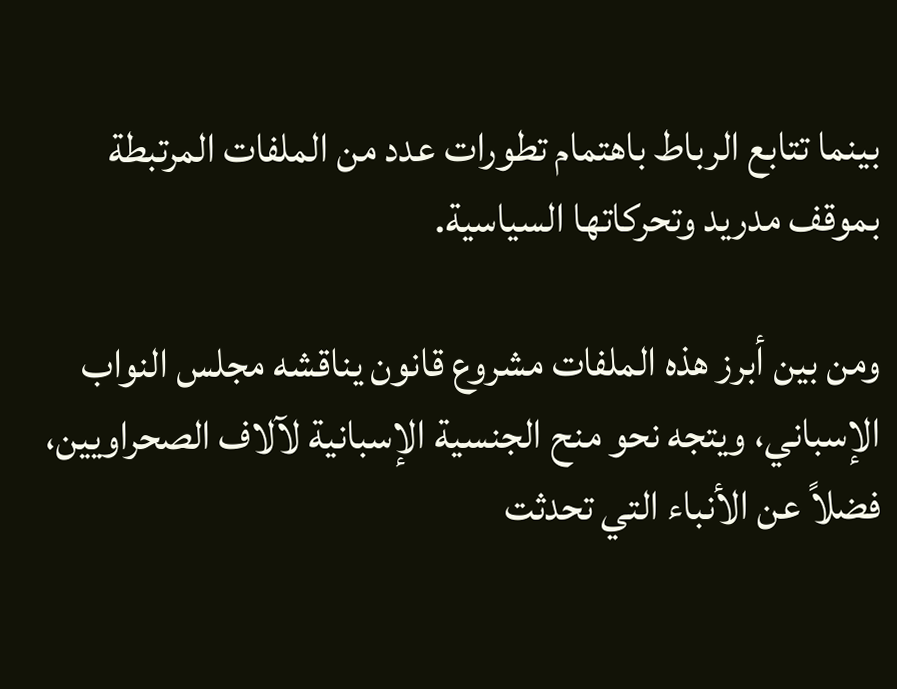بينما تتابع الرباط باهتمام تطورات عدد من الملفات المرتبطة بموقف مدريد وتحركاتها السياسية.

ومن بين أبرز هذه الملفات مشروع قانون يناقشه مجلس النواب الإسباني، ويتجه نحو منح الجنسية الإسبانية لآلاف الصحراويين، فضلاً عن الأنباء التي تحدثت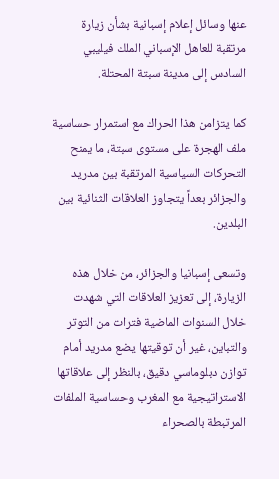عنها وسائل إعلام إسبانية بشأن زيارة مرتقبة للعاهل الإسباني الملك فيليبي السادس إلى مدينة سبتة المحتلة.

كما يتزامن هذا الحراك مع استمرار حساسية ملف الهجرة على مستوى سبتة، ما يمنح التحركات السياسية المرتقبة بين مدريد والجزائر بعداً يتجاوز العلاقات الثنائية بين البلدين.

وتسعى إسبانيا والجزائر، من خلال هذه الزيارة، إلى تعزيز العلاقات التي شهدت خلال السنوات الماضية فترات من التوتر والتباين، غير أن توقيتها يضع مدريد أمام توازن دبلوماسي دقيق، بالنظر إلى علاقاتها الاستراتيجية مع المغرب وحساسية الملفات المرتبطة بالصحراء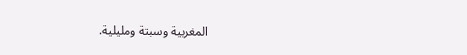المغربية وسبتة ومليلية.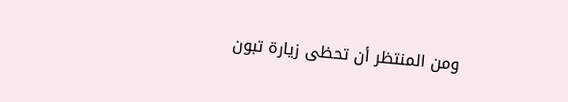ومن المنتظر أن تحظى زيارة تبون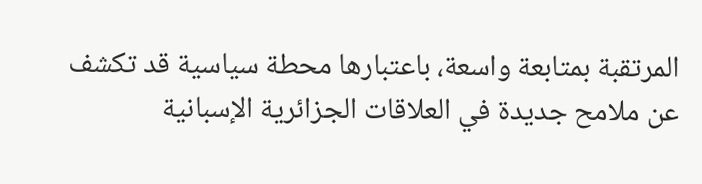المرتقبة بمتابعة واسعة، باعتبارها محطة سياسية قد تكشف عن ملامح جديدة في العلاقات الجزائرية الإسبانية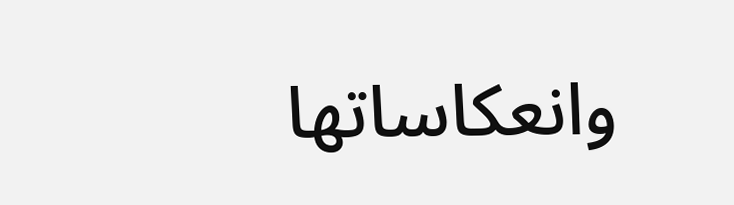وانعكاساتها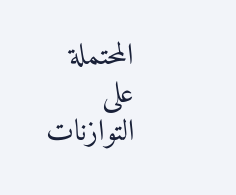المحتملة على التوازنات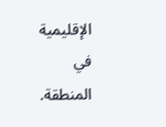الإقليمية في المنطقة.